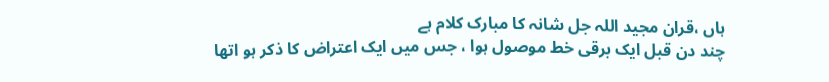ہاں ،قران مجید اللہ جل شانہ کا مبارک کلام ہے
چند دن قبل ایک برقی خط موصول ہوا ، جس میں ایک اعتراض کا ذکر ہو اتھا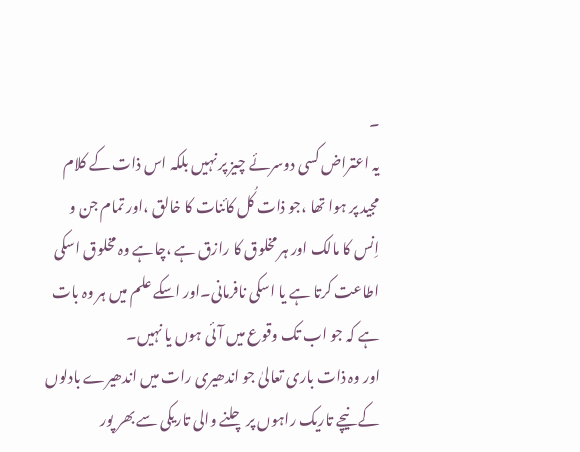۔
یہ اعتراض کسی دوسرئے چیز پر نہیں بلکہ اس ذات کے کلام مجید پر ہوا تھا ،جو ذات کُل کائنات کا خالق ،اور تمام جن و اِنس کا مالک اور ہر مخلوق کا رازق ہے ،چاہے وہ مخلوق اسکی اطاعت کرتا ہے یا اسکی نافرمانی۔اور اسکے علم میں ہر وہ بات ہے کہ جو اب تک وقوع میں آئی ہوں یا نہیں۔
اور وہ ذات باری تعالیٰ جو اندھیری رات میں اندھیرے بادلوں کے نیچے تاریک راہوں پر چلنے والی تاریکی سے بھر پور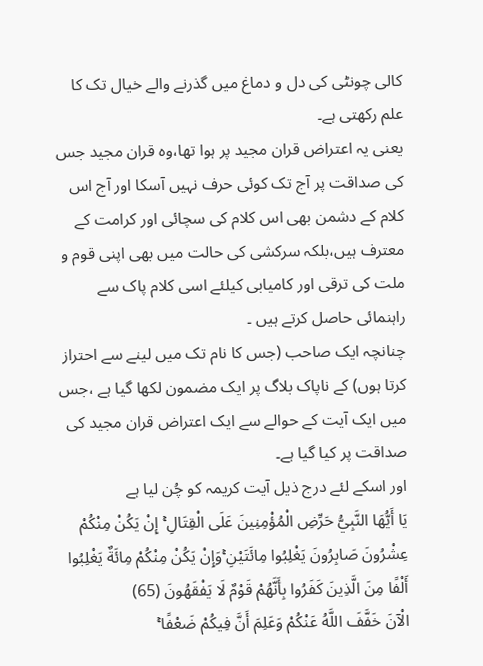کالی چونٹی کی دل و دماغ میں گذرنے والے خیال تک کا علم رکھتی ہے۔
یعنی یہ اعتراض قران مجید پر ہوا تھا،وہ قران مجید جس کی صداقت پر آج تک کوئی حرف نہیں آسکا اور آج اس کلام کے دشمن بھی اس کلام کی سچائی اور کرامت کے معترف ہیں،بلکہ سرکشی کی حالت میں بھی اپنی قوم و ملت کی ترقی اور کامیابی کیلئے اسی کلام پاک سے راہنمائی حاصل کرتے ہیں ۔
چنانچہ ایک صاحب (جس کا نام تک میں لینے سے احتراز کرتا ہوں) کے ناپاک بلاگ پر ایک مضمون لکھا گیا ہے ،جس میں ایک آیت کے حوالے سے ایک اعتراض قران مجید کی صداقت پر کیا گیا ہے۔
اور اسکے لئے درج ذیل آیت کریمہ کو چُن لیا ہے
يَا أَيُّهَا النَّبِيُّ حَرِّضِ الْمُؤْمِنِينَ عَلَى الْقِتَالِ ۚ إِنْ يَكُنْ مِنْكُمْ عِشْرُونَ صَابِرُونَ يَغْلِبُوا مِائَتَيْنِ ۚوَإِنْ يَكُنْ مِنْكُمْ مِائَةٌ يَغْلِبُوا أَلْفًا مِنَ الَّذِينَ كَفَرُوا بِأَنَّهُمْ قَوْمٌ لَا يَفْقَهُونَ (65)
الْآنَ خَفَّفَ اللَّهُ عَنْكُمْ وَعَلِمَ أَنَّ فِيكُمْ ضَعْفًا ۚ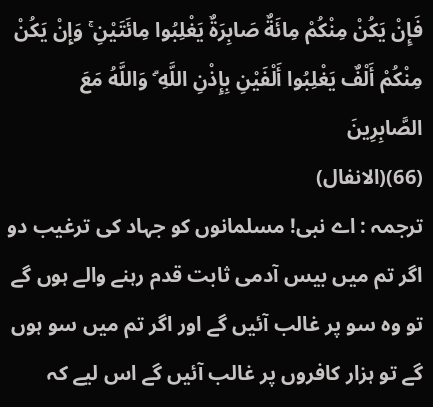فَإِنْ يَكُنْ مِنْكُمْ مِائَةٌ صَابِرَةٌ يَغْلِبُوا مِائَتَيْنِ ۚ وَإِنْ يَكُنْ مِنْكُمْ أَلْفٌ يَغْلِبُوا أَلْفَيْنِ بِإِذْنِ اللَّهِ ۗ وَاللَّهُ مَعَ الصَّابِرِينَ
(66)(الانفال)
ترجمہ : اے نبی! مسلمانوں کو جہاد کی ترغیب دو اگر تم میں بیس آدمی ثابت قدم رہنے والے ہوں گے تو وہ سو پر غالب آئیں گے اور اگر تم میں سو ہوں گے تو ہزار کافروں پر غالب آئیں گے اس لیے کہ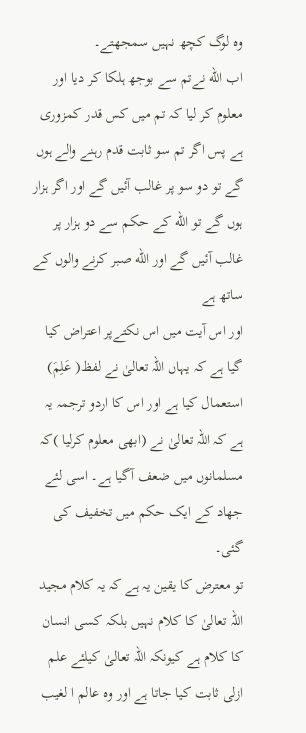وہ لوگ کچھ نہیں سمجھتے۔
اب الله نےتم سے بوجھ ہلکا کر دیا اور معلوم کر لیا کہ تم میں کس قدر کمزوری ہے پس اگر تم سو ثابت قدم رہنے والے ہوں گے تو دو سو پر غالب آئيں گے اور اگر ہزار ہوں گے تو الله کے حکم سے دو ہزار پر غالب آئيں گے اور الله صبر کرنے والوں کے ساتھ ہے
اور اس آیت میں اس نکتےپر اعتراض کیا گیا ہے کہ یہاں اللہ تعالیٰ نے لفظ( عَلِمَ) استعمال کیا ہے اور اس کا اردو ترجمہ یہ ہے کہ اللہ تعالیٰ نے (ابھی معلوم کرلیا )کہ مسلمانوں میں ضعف آگیا ہے۔ اسی لئے جھاد کے ایک حکم میں تخفیف کی گئی۔
تو معترض کا یقین یہ ہے کہ یہ کلام مجید اللہ تعالیٰ کا کلام نہیں بلکہ کسی انسان کا کلام ہے کیونکہ اللہ تعالیٰ کیلئے علم ازلی ثابت کیا جاتا ہے اور وہ عالم ا لغیب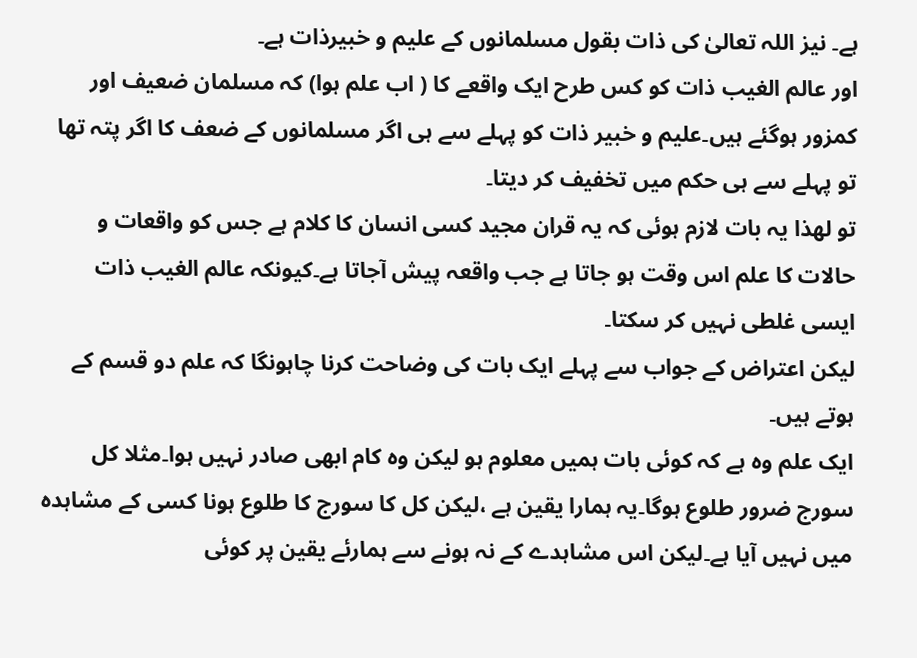ہے۔ نیز اللہ تعالیٰ کی ذات بقول مسلمانوں کے علیم و خبیرذات ہے۔
اور عالم الغیب ذات کو کس طرح ایک واقعے کا ( اب علم ہوا) کہ مسلمان ضعیف اور کمزور ہوگئے ہیں۔علیم و خبیر ذات کو پہلے سے ہی اگر مسلمانوں کے ضعف کا اگر پتہ تھا تو پہلے سے ہی حکم میں تخفیف کر دیتا۔
تو لھذا یہ بات لازم ہوئی کہ یہ قران مجید کسی انسان کا کلام ہے جس کو واقعات و حالات کا علم اس وقت ہو جاتا ہے جب واقعہ پیش آجاتا ہے۔کیونکہ عالم الغیب ذات ایسی غلطی نہیں کر سکتا۔
لیکن اعتراض کے جواب سے پہلے ایک بات کی وضاحت کرنا چاہونگا کہ علم دو قسم کے ہوتے ہیں۔
ایک علم وہ ہے کہ کوئی بات ہمیں معلوم ہو لیکن وہ کام ابھی صادر نہیں ہوا۔مثلا کل سورج ضرور طلوع ہوگا۔یہ ہمارا یقین ہے ،لیکن کل کا سورج کا طلوع ہونا کسی کے مشاہدہ میں نہیں آیا ہے۔لیکن اس مشاہدے کے نہ ہونے سے ہمارئے یقین پر کوئی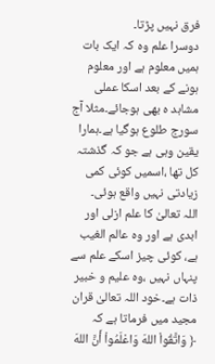فرق نہیں پڑتا۔
دوسرا علم وہ کہ ایک بات ہمیں معلوم ہے اور معلوم ہونے کے بعد اسکا عملی مشاہد ہ بھی ہوجائے۔مثلا آج سورج طلوع ہوگیا ہے۔ہمارا یقین وہی ہے جو کہ گذشتہ کل تھا ،اسمیں کوئی کمی زیادتی نہیں واقع ہوئی۔
اللہ تعالیٰ کا علم ازلی اور ابدی ہے اور وہ عالم الغیب ہے، کوئی چیز اسکے علم سے پنہاں نہیں ،وہ علیم و خبیر ذات ہے۔خود اللہ تعالیٰ قران مجید میں فرماتا ہے کہ
﴿ وَاتَّقُواْ اللهَ وَاعْلَمُواْ أَنَّ اللهَ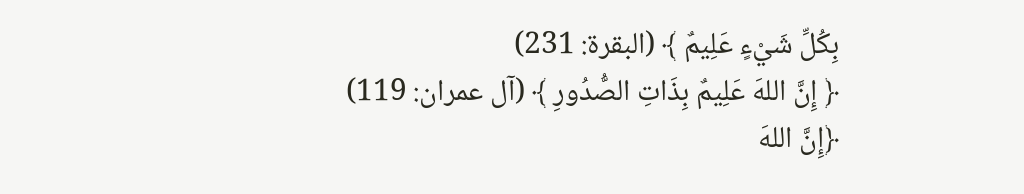بِكُلِّ شَيْءٍ عَلِيمٌ ﴾ (البقرة: 231)
﴿ إِنَّ اللهَ عَلِيمٌ بِذَاتِ الصُّدُورِ ﴾ (آل عمران: 119)
﴿إِنَّ اللهَ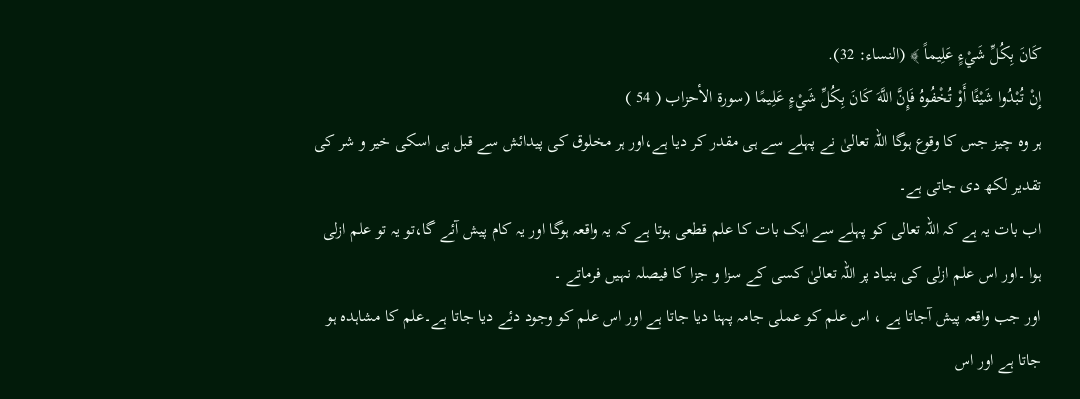كَانَ بِكُلِّ شَيْءٍ عَلِيماً ﴾ (النساء: 32).
إِنْ تُبْدُوا شَيْئًا أَوْ تُخْفُوهُ فَإِنَّ اللَّهَ كَانَ بِكُلِّ شَيْءٍ عَلِيمًا (سورة الأحزاب ( 54 )
ہر وہ چیز جس کا وقوع ہوگا اللہ تعالیٰ نے پہلے سے ہی مقدر کر دیا ہے،اور ہر مخلوق کی پیدائش سے قبل ہی اسکی خیر و شر کی تقدیر لکھ دی جاتی ہے۔
اب بات یہ ہے کہ اللہ تعالی کو پہلے سے ایک بات کا علم قطعی ہوتا ہے کہ یہ واقعہ ہوگا اور یہ کام پیش آئے گا،تو یہ تو علم ازلی ہوا ۔اور اس علم ازلی کی بنیاد پر اللہ تعالیٰ کسی کے سزا و جزا کا فیصلہ نہیں فرماتے ۔
اور جب واقعہ پیش آجاتا ہے ، اس علم کو عملی جامہ پہنا دیا جاتا ہے اور اس علم کو وجود دئے دیا جاتا ہے۔علم کا مشاہدہ ہو جاتا ہے اور اس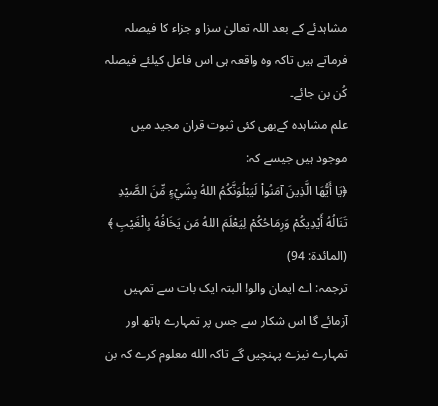مشاہدئے کے بعد اللہ تعالیٰ سزا و جزاء کا فیصلہ فرماتے ہیں تاکہ وہ واقعہ ہی اس فاعل کیلئے فیصلہ کُن بن جائے۔
علم مشاہدہ کےبھی کئی ثبوت قران مجید میں موجود ہیں جیسے کہ:
﴿يَا أَيُّهَا الَّذِينَ آمَنُواْ لَيَبْلُوَنَّكُمُ اللهُ بِشَيْءٍ مِّنَ الصَّيْدِ تَنَالُهُ أَيْدِيكُمْ وَرِمَاحُكُمْ لِيَعْلَمَ اللهُ مَن يَخَافُهُ بِالْغَيْبِ ﴾ (المائدة: 94)
ترجمہ: اے ایمان والو! البتہ ایک بات سے تمہیں آزمائے گا اس شکار سے جس پر تمہارے ہاتھ اور تمہارے نیزے پہنچیں گے تاکہ الله معلوم کرے کہ بن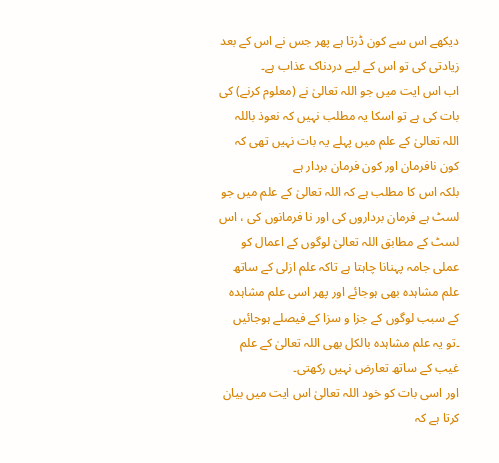دیکھے اس سے کون ڈرتا ہے پھر جس نے اس کے بعد زیادتی کی تو اس کے لیے دردناک عذاب ہے۔
اب اس ایت میں جو اللہ تعالیٰ نے (معلوم کرنے) کی بات کی ہے تو اسکا یہ مطلب نہیں کہ نعوذ باللہ اللہ تعالیٰ کے علم میں پہلے یہ بات نہیں تھی کہ کون نافرمان اور کون فرمان بردار ہے
بلکہ اس کا مطلب ہے کہ اللہ تعالیٰ کے علم میں جو لسٹ ہے فرمان برداروں کی اور نا فرمانوں کی ، اس لسٹ کے مطابق اللہ تعالیٰ لوگوں کے اعمال کو عملی جامہ پہنانا چاہتا ہے تاکہ علم ازلی کے ساتھ علم مشاہدہ بھی ہوجائے اور پھر اسی علم مشاہدہ کے سبب لوگوں کے جزا و سزا کے فیصلے ہوجائیں ۔تو یہ علم مشاہدہ بالکل بھی اللہ تعالیٰ کے علم غیب کے ساتھ تعارض نہیں رکھتی۔
اور اسی بات کو خود اللہ تعالیٰ اس ایت میں بیان کرتا ہے کہ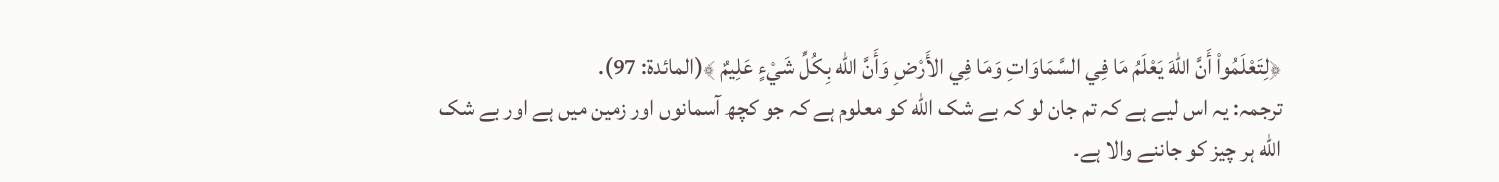﴿لِتَعْلَمُواْ أَنَّ اللهَ يَعْلَمُ مَا فِي السَّمَاوَاتِ وَمَا فِي الأَرْضِ وَأَنَّ الله بِكُلِّ شَيْءٍ عَلِيمٌ ﴾(المائدة: 97).
ترجمہ: یہ اس لیے ہے کہ تم جان لو کہ بے شک الله کو معلوم ہے کہ جو کچھ آسمانوں اور زمین میں ہے اور بے شک الله ہر چیز کو جاننے والا ہے۔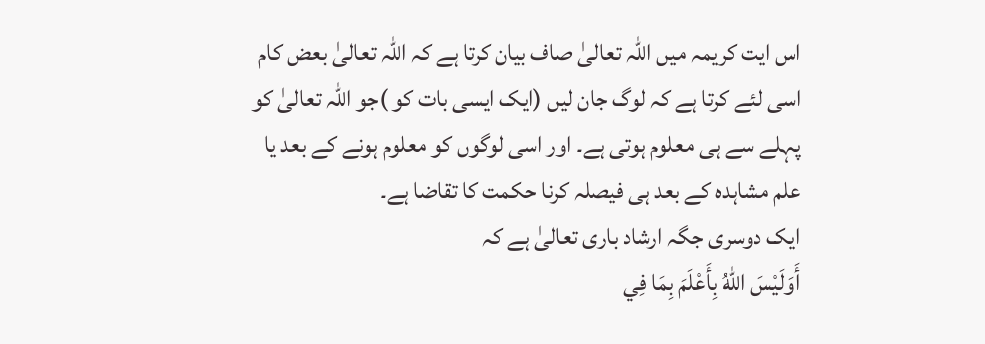اس ایت کریمہ میں اللہ تعالیٰ صاف بیان کرتا ہے کہ اللہ تعالیٰ بعض کام اسی لئے کرتا ہے کہ لوگ جان لیں (ایک ایسی بات کو )جو اللہ تعالیٰ کو پہلے سے ہی معلوم ہوتی ہے۔ اور اسی لوگوں کو معلوم ہونے کے بعد یا علم مشاہدہ کے بعد ہی فیصلہ کرنا حکمت کا تقاضا ہے۔
ایک دوسری جگہ ارشاد باری تعالیٰ ہے کہ
أَوَلَيْسَ اللهُ بِأَعْلَمَ بِمَا فِي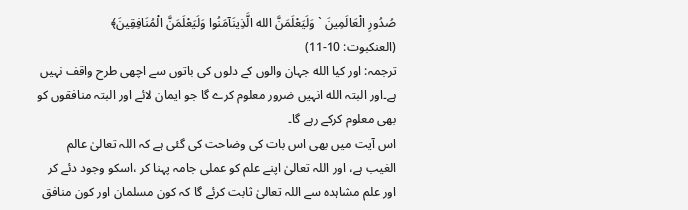صُدُورِ الْعَالَمِينَ ` وَلَيَعْلَمَنَّ الله الَّذِينَآمَنُوا وَلَيَعْلَمَنَّ الْمُنَافِقِينَ﴾
(العنكبوت: 10-11)
ترجمہ: اور کیا الله جہان والوں کے دلوں کی باتوں سے اچھی طرح واقف نہیں ہے۔اور البتہ الله انہیں ضرور معلوم کرے گا جو ایمان لائے اور البتہ منافقوں کو بھی معلوم کرکے رہے گا۔
اس آیت میں بھی اس بات کی وضاحت کی گئی ہے کہ اللہ تعالیٰ عالم الغیب ہے، اور اللہ تعالیٰ اپنے علم کو عملی جامہ پہنا کر ،اسکو وجود دئے کر اور علم مشاہدہ سے اللہ تعالیٰ ثابت کرئے گا کہ کون مسلمان اور کون منافق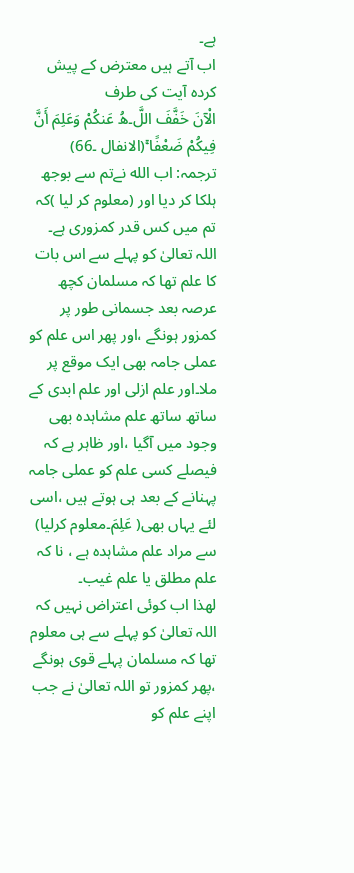ہے۔
اب آتے ہیں معترض کے پیش کردہ آیت کی طرف
الْآنَ خَفَّفَ اللَّ۔هُ عَنكُمْ وَعَلِمَ أَنَّ فِيكُمْ ضَعْفًا ۚ(الانفال ۔66)
ترجمہ: اب الله نےتم سے بوجھ ہلکا کر دیا اور (معلوم کر لیا )کہ تم میں کس قدر کمزوری ہے۔
اللہ تعالیٰ کو پہلے سے اس بات کا علم تھا کہ مسلمان کچھ عرصہ بعد جسمانی طور پر کمزور ہونگے ،اور پھر اس علم کو عملی جامہ بھی ایک موقع پر ملا۔اور علم ازلی اور علم ابدی کے ساتھ ساتھ علم مشاہدہ بھی وجود میں آگیا ،اور ظاہر ہے کہ فیصلے کسی علم کو عملی جامہ پہنانے کے بعد ہی ہوتے ہیں ،اسی لئے یہاں بھی( عَلِمَ۔معلوم کرلیا) سے مراد علم مشاہدہ ہے ، نا کہ علم مطلق یا علم غیب۔
لھذا اب کوئی اعتراض نہیں کہ اللہ تعالیٰ کو پہلے سے ہی معلوم تھا کہ مسلمان پہلے قوی ہونگے ،پھر کمزور تو اللہ تعالیٰ نے جب اپنے علم کو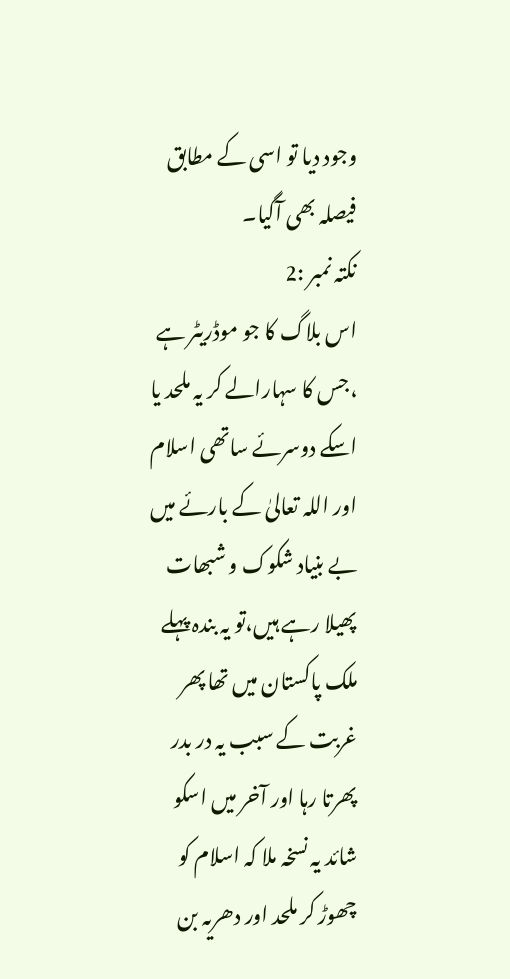وجود دیا تو اسی کے مطابق فیصلہ بھی آگیا۔
نکتہ نمبر :2
اس بلاگ کا جو موڈریٹر ہے ،جس کا سہارالے کر یہ ملحد یا اسکے دوسرئے ساتھی اسلام اور اللہ تعالیٰ کے بارئے میں بے بنیاد شکوک و شبھات پھیلا رہے ہیں،تو یہ بندہ پہلے ملک پاکستان میں تھا پھر غربت کے سبب یہ در بدر پھرتا رہا اور آخر میں اسکو شائد یہ نسخہ ملا کہ اسلام کو چھوڑ کر ملحد اور دھریہ بن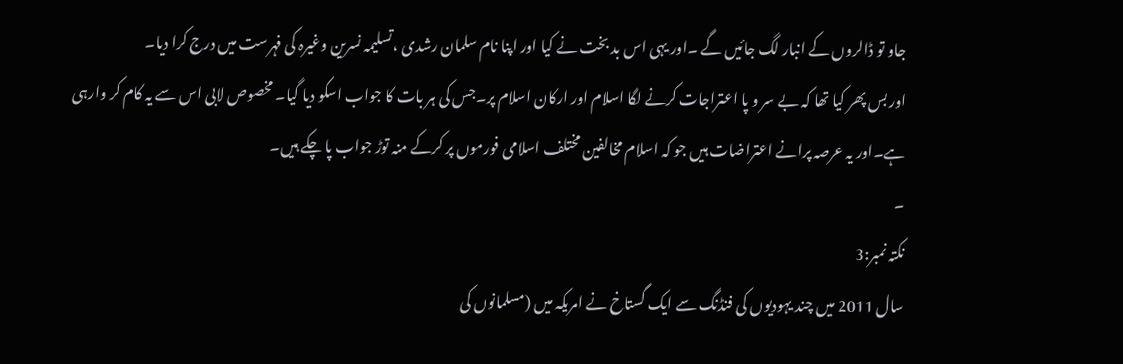جاو تو ڈالروں کے انبار لگ جائیں گے ۔اور یہی اس بد بخت نے کیا اور اپنا نام سلمان رشدی ،تسلیمہ نسرین وغیرہ کی فہرست میں درج کرا دیا۔
اور بس پھر کیا تھا کہ بے سر و پا اعتراجات کرنے لگا اسلام اور ارکان اسلام پر۔جس کی ہر بات کا جواب اسکو دیا گیا۔ مخصوص لابی اس سے یہ کام کر وارہی ہے۔اور یہ عرصہ پرانے اعتراضات ہیں جو کہ اسلام مخالفین مختلف اسلامی فورموں پر کرکے منہ توڑ جواب پا چکے ہیں۔
۔
نکتہ نمبر:3
سال 2011 میں چند یہودیوں کی فنڈنگ سے ایک گستاخ نے امریکہ میں (مسلمانوں کی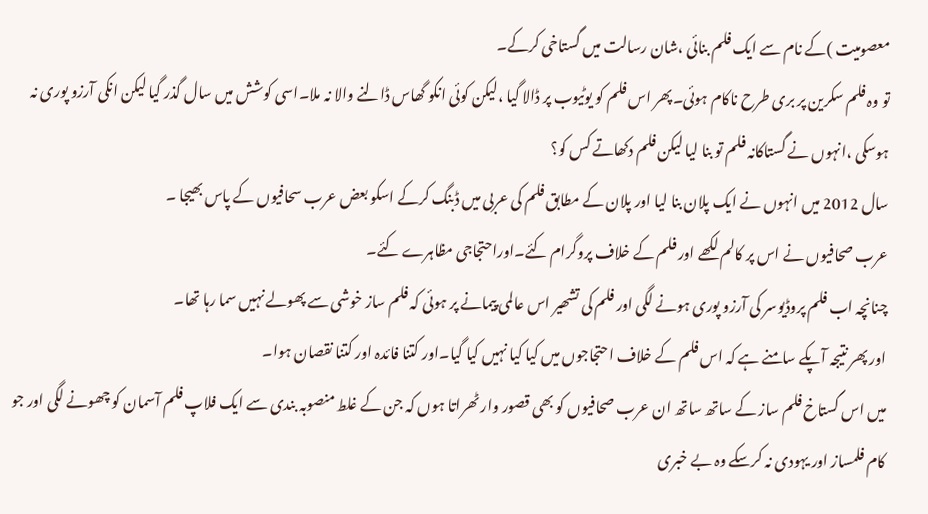معصومیت )کے نام سے ایک فلم بنائی ،شان رسالت میں گستاخی کرکے۔
تو وہ فلم سکرین پر بری طرح ناکام ہوئی۔پھر اس فلم کو یوٹیوب پر ڈالا گیا ،لیکن کوئی انکو گھاس ڈالنے والا نہ ملا۔اسی کوشش میں سال گذر گیا لیکن انکی آرزو پوری نہ
ہوسکی ،انہوں نے گستاکانہ فلم تو بنا لیا لیکن فلم دکھاتے کس کو؟
سال 2012 میں انہوں نے ایک پلان بنا لیا اور پلان کے مطابق فلم کی عربی میں ڈبنگ کرکے اسکو بعض عرب سحافیوں کے پاس بھیجا ۔
عرب صحافیوں نے اس پر کالم لکھے اور فلم کے خلاف پروگرام کئے۔اوراحتجاجی مظاہرے کئے۔
چنانچہ اب فلم پروڈیوسر کی آرزو پوری ہونے لگی اور فلم کی تشھیر اس عالمی پیمانے پر ہوئی کہ فلم ساز خوشی سے پھولے نہیں سما رہا تھا۔
اور پھر نتیجہ آپکے سامنے ہے کہ اس فلم کے خلاف احتجاجوں میں کیا کیا نہیں کیا گیا۔اور کتنا فائدہ اور کتنا نقصان ہوا۔
میں اس گستاخ فلم ساز کے ساتھ ساتھ ان عرب صحافیوں کو بھی قصور وار ٹھراتا ہوں کہ جن کے غلط منصوبہ بندی سے ایک فلاپ فلم آسمان کو چھونے لگی اور جو کام فلمساز اور یہودی نہ کرسکے وہ بے خبری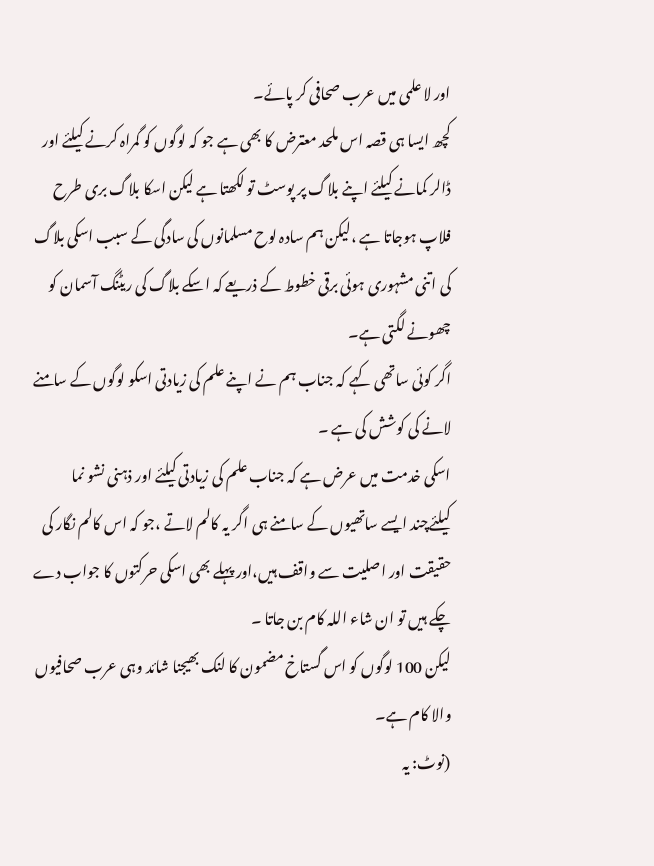اور لا علمی میں عرب صحافی کر پائے۔
کچھ ایسا ہی قصہ اس ملحد معترض کا بھی ہے جو کہ لوگوں کو گمراہ کرنے کیلئے اور ڈالر کمانے کیلئے اپنے بلاگ پر پوسٹ تو لکھتا ہے لیکن اسکا بلاگ بری طرح فلاپ ہوجاتا ہے ،لیکن ہم سادہ لوح مسلمانوں کی سادگی کے سبب اسکی بلاگ کی اتنی مشہوری ہوئی برقی خطوط کے ذریعے کہ اسکے بلاگ کی ریٹنگ آسمان کو چھونے لگتی ہے۔
اگر کوئی ساتھی کہے کہ جناب ہم نے اپنے علم کی زیادتی اسکو لوگوں کے سامنے لانے کی کوشش کی ہے ۔
اسکی خدمت میں عرض ہے کہ جناب علم کی زیادتی کیلئے اور ذہنی نشو نما کیلئےچند ایسے ساتھیوں کے سامنے ہی اگر یہ کالم لاتے ،جو کہ اس کالم نگار کی حقیقت اور اصلیت سے واقف ہیں،اور پہلے بھی اسکی حرکتوں کا جواب دے چکے ہیں تو ان شاء اللہ کام بن جاتا ۔
لیکن 100 لوگوں کو اس گستاخ مضمون کا لنک بھیجنا شائد وہی عرب صحافیوں والا کام ہے۔
(نوٹ: یہ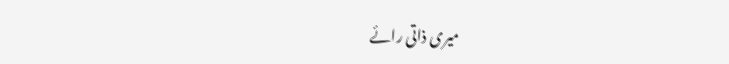میری ذاتی رائے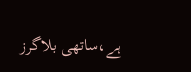ہے،ساتھی بلاگرز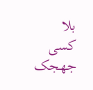بلا کسی جھجک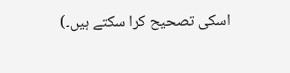اسکی تصحیح کرا سکتے ہیں۔)